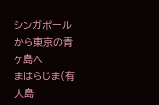シンガポールから東京の青ヶ島へ
まはらじま(有人島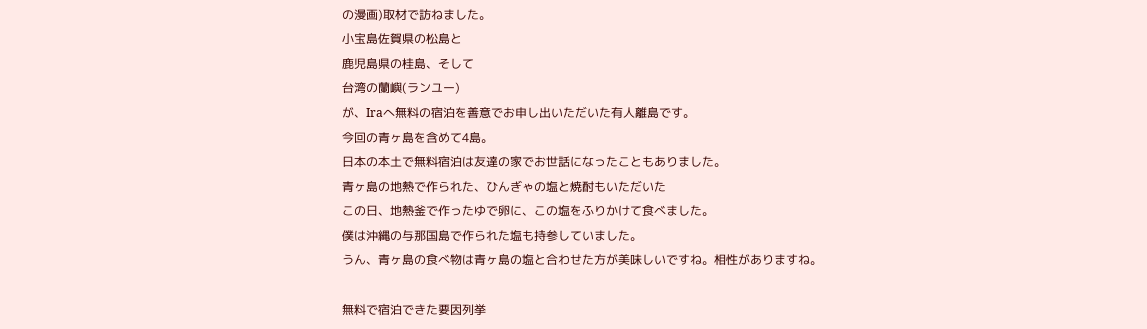の漫画)取材で訪ねました。
小宝島佐賀県の松島と
鹿児島県の桂島、そして
台湾の蘭嶼(ランユー)
が、Iraへ無料の宿泊を善意でお申し出いただいた有人離島です。
今回の青ヶ島を含めて4島。
日本の本土で無料宿泊は友達の家でお世話になったこともありました。
青ヶ島の地熱で作られた、ひんぎゃの塩と焼酎もいただいた
この日、地熱釜で作ったゆで卵に、この塩をふりかけて食べました。
僕は沖縄の与那国島で作られた塩も持参していました。
うん、青ヶ島の食べ物は青ヶ島の塩と合わせた方が美味しいですね。相性がありますね。

無料で宿泊できた要因列挙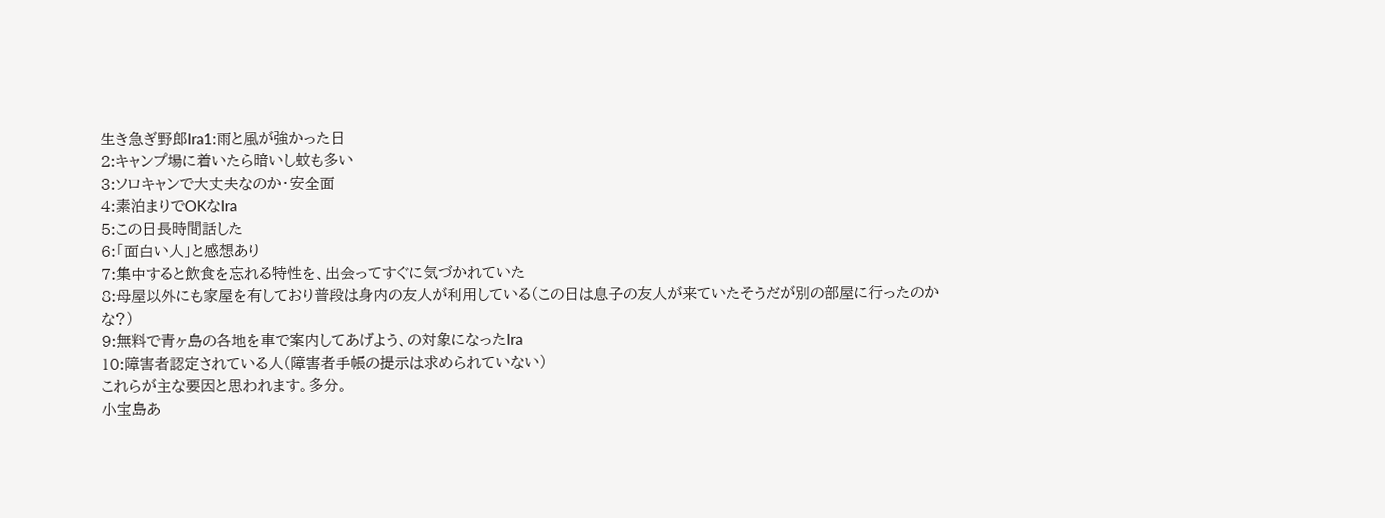生き急ぎ野郎Ira1:雨と風が強かった日
2:キャンプ場に着いたら暗いし蚊も多い
3:ソロキャンで大丈夫なのか・安全面
4:素泊まりでOKなIra
5:この日長時間話した
6:「面白い人」と感想あり
7:集中すると飲食を忘れる特性を、出会ってすぐに気づかれていた
8:母屋以外にも家屋を有しており普段は身内の友人が利用している(この日は息子の友人が来ていたそうだが別の部屋に行ったのかな?)
9:無料で青ヶ島の各地を車で案内してあげよう、の対象になったIra
10:障害者認定されている人(障害者手帳の提示は求められていない)
これらが主な要因と思われます。多分。
小宝島あ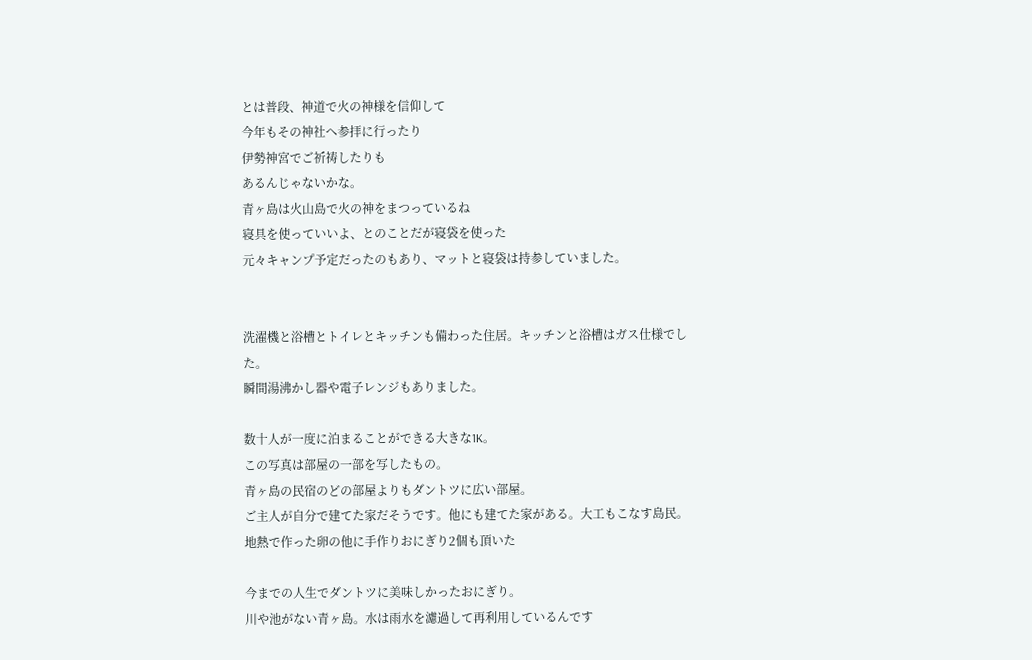とは普段、神道で火の神様を信仰して
今年もその神社へ参拝に行ったり
伊勢神宮でご祈祷したりも
あるんじゃないかな。
青ヶ島は火山島で火の神をまつっているね
寝具を使っていいよ、とのことだが寝袋を使った
元々キャンプ予定だったのもあり、マットと寝袋は持参していました。


洗濯機と浴槽とトイレとキッチンも備わった住居。キッチンと浴槽はガス仕様でした。
瞬間湯沸かし器や電子レンジもありました。

数十人が一度に泊まることができる大きな1K。
この写真は部屋の一部を写したもの。
青ヶ島の民宿のどの部屋よりもダントツに広い部屋。
ご主人が自分で建てた家だそうです。他にも建てた家がある。大工もこなす島民。
地熱で作った卵の他に手作りおにぎり2個も頂いた

今までの人生でダントツに美味しかったおにぎり。
川や池がない青ヶ島。水は雨水を濾過して再利用しているんです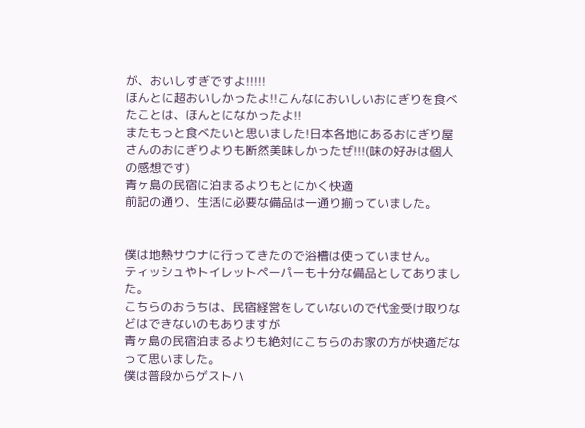が、おいしすぎですよ!!!!!
ほんとに超おいしかったよ!!こんなにおいしいおにぎりを食べたことは、ほんとになかったよ!!
またもっと食べたいと思いました!日本各地にあるおにぎり屋さんのおにぎりよりも断然美味しかったぜ!!!(味の好みは個人の感想です)
青ヶ島の民宿に泊まるよりもとにかく快適
前記の通り、生活に必要な備品は一通り揃っていました。


僕は地熱サウナに行ってきたので浴槽は使っていません。
ティッシュやトイレットペーパーも十分な備品としてありました。
こちらのおうちは、民宿経営をしていないので代金受け取りなどはできないのもありますが
青ヶ島の民宿泊まるよりも絶対にこちらのお家の方が快適だなって思いました。
僕は普段からゲストハ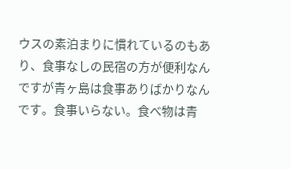ウスの素泊まりに慣れているのもあり、食事なしの民宿の方が便利なんですが青ヶ島は食事ありばかりなんです。食事いらない。食べ物は青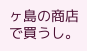ヶ島の商店で買うし。